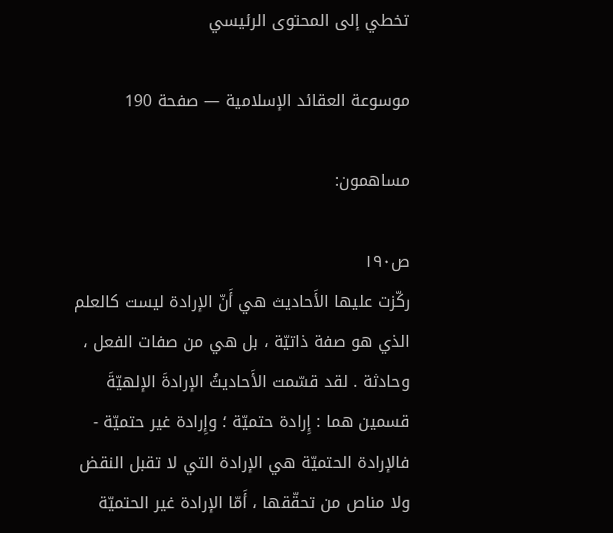تخطي إلى المحتوى الرئيسي

موسوعة العقائد الإسلامية — صفحة 190

مساهمون:

ص١٩٠
ركّزت عليها الأَحاديث هي أَنّ الإرادة ليست كالعلم الذي هو صفة ذاتيّة ، بل هي من صفات الفعل ، وحادثة . لقد قسّمت الأَحاديثُ الإرادةَ الإلهيّةَ قسمين هما : إِرادة حتميّة ؛ وإِرادة غير حتميّة - فالإرادة الحتميّة هي الإرادة التي لا تقبل النقض ولا مناص من تحقّقها ، أَمّا الإرادة غير الحتميّة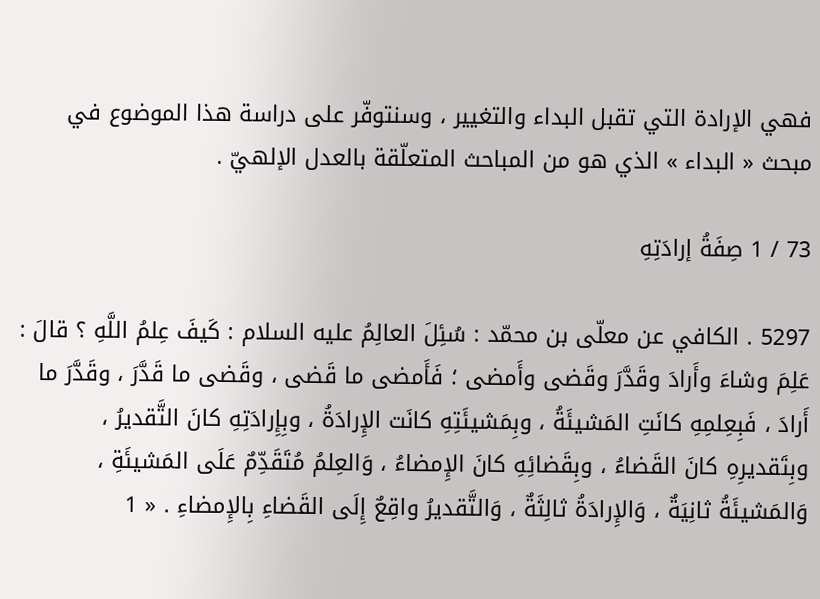فهي الإرادة التي تقبل البداء والتغيير ، وسنتوفّر على دراسة هذا الموضوع في مبحث « البداء » الذي هو من المباحث المتعلّقة بالعدل الإلهيّ .

73 / 1 صِفَةُ إرادَتِهِ

5297 . الكافي عن معلّى بن محمّد : سُئِلَ العالِمُ عليه السلام : كَيفَ عِلمُ اللَّهِ ؟ قالَ : عَلِمَ وشاءَ وأَرادَ وقَدَّرَ وقَضى وأَمضى ؛ فَأَمضى ما قَضى ، وقَضى ما قَدَّرَ ، وقَدَّرَ ما أَرادَ ، فَبِعِلمِهِ كانَتِ المَشيئَةُ ، وبِمَشيئَتِهِ كانَت الإِرادَةُ ، وبِإِرادَتِهِ كانَ التَّقديرُ ، وبِتَقديرِهِ كانَ القَضاءُ ، وبِقَضائِهِ كانَ الإِمضاءُ ، وَالعِلمُ مُتَقَدِّمٌ عَلَى المَشيئَةِ ، وَالمَشيئَةُ ثانِيَةٌ ، وَالإِرادَةُ ثالِثَةٌ ، وَالتَّقديرُ واقِعٌ إِلَى القَضاءِ بِالإِمضاءِ . « 1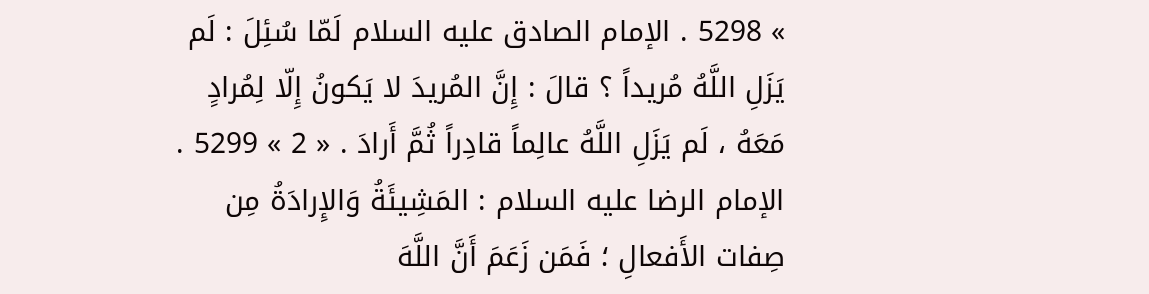» 5298 . الإمام الصادق عليه السلام لَمّا سُئِلَ : لَم يَزَلِ اللَّهُ مُريداً ؟ قالَ : إِنَّ المُريدَ لا يَكونُ إِلّا لِمُرادٍ مَعَهُ ، لَم يَزَلِ اللَّهُ عالِماً قادِراً ثُمَّ أَرادَ . « 2 » 5299 . الإمام الرضا عليه السلام : المَشِيئَةُ وَالإِرادَةُ مِن صِفات الأَفعالِ ؛ فَمَن زَعَمَ أَنَّ اللَّهَ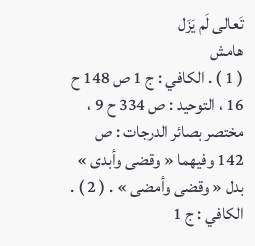تَعالى لَم يَزَل
هامش
( 1 ) . الكافي : ج 1 ص 148 ح 16 ، التوحيد : ص 334 ح 9 ، مختصر بصائر الدرجات : ص 142 وفيهما « وقضى وأبدى » بدل « وقضى وأمضى » . ( 2 ) . الكافي : ج 1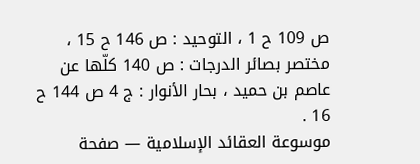ص 109 ح 1 ، التوحيد : ص 146 ح 15 ، مختصر بصائر الدرجات : ص 140 كلّها عن عاصم بن حميد ، بحار الأنوار : ج 4 ص 144 ح 16 .
موسوعة العقائد الإسلامية — صفحة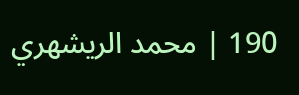190 | محمد الريشهري